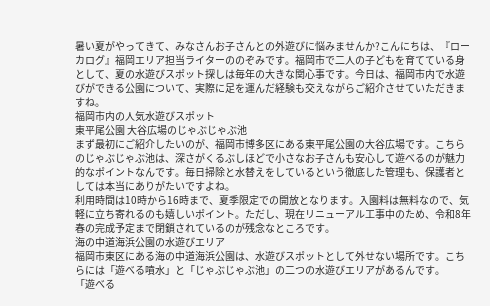暑い夏がやってきて、みなさんお子さんとの外遊びに悩みませんか?こんにちは、『ローカログ』福岡エリア担当ライターののぞみです。福岡市で二人の子どもを育てている身として、夏の水遊びスポット探しは毎年の大きな関心事です。今日は、福岡市内で水遊びができる公園について、実際に足を運んだ経験も交えながらご紹介させていただきますね。
福岡市内の人気水遊びスポット
東平尾公園 大谷広場のじゃぶじゃぶ池
まず最初にご紹介したいのが、福岡市博多区にある東平尾公園の大谷広場です。こちらのじゃぶじゃぶ池は、深さがくるぶしほどで小さなお子さんも安心して遊べるのが魅力的なポイントなんです。毎日掃除と水替えをしているという徹底した管理も、保護者としては本当にありがたいですよね。
利用時間は10時から16時まで、夏季限定での開放となります。入園料は無料なので、気軽に立ち寄れるのも嬉しいポイント。ただし、現在リニューアル工事中のため、令和8年春の完成予定まで閉鎖されているのが残念なところです。
海の中道海浜公園の水遊びエリア
福岡市東区にある海の中道海浜公園は、水遊びスポットとして外せない場所です。こちらには「遊べる噴水」と「じゃぶじゃぶ池」の二つの水遊びエリアがあるんです。
「遊べる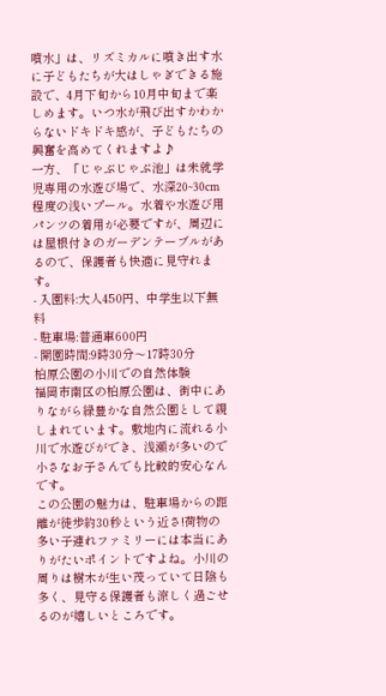噴水」は、リズミカルに噴き出す水に子どもたちが大はしゃぎできる施設で、4月下旬から10月中旬まで楽しめます。いつ水が飛び出すかわからないドキドキ感が、子どもたちの興奮を高めてくれますよ♪
一方、「じゃぶじゃぶ池」は未就学児専用の水遊び場で、水深20~30cm程度の浅いプール。水着や水遊び用パンツの着用が必要ですが、周辺には屋根付きのガーデンテーブルがあるので、保護者も快適に見守れます。
- 入園料:大人450円、中学生以下無料
- 駐車場:普通車600円
- 開園時間:9時30分〜17時30分
柏原公園の小川での自然体験
福岡市南区の柏原公園は、街中にありながら緑豊かな自然公園として親しまれています。敷地内に流れる小川で水遊びができ、浅瀬が多いので小さなお子さんでも比較的安心なんです。
この公園の魅力は、駐車場からの距離が徒歩約30秒という近さ!荷物の多い子連れファミリーには本当にありがたいポイントですよね。小川の周りは樹木が生い茂っていて日陰も多く、見守る保護者も涼しく過ごせるのが嬉しいところです。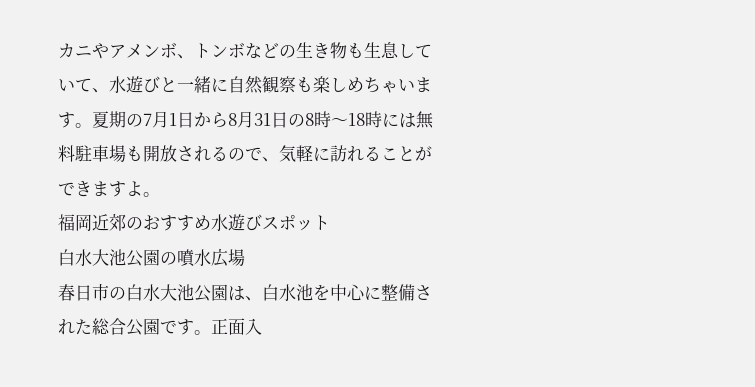カニやアメンボ、トンボなどの生き物も生息していて、水遊びと一緒に自然観察も楽しめちゃいます。夏期の7月1日から8月31日の8時〜18時には無料駐車場も開放されるので、気軽に訪れることができますよ。
福岡近郊のおすすめ水遊びスポット
白水大池公園の噴水広場
春日市の白水大池公園は、白水池を中心に整備された総合公園です。正面入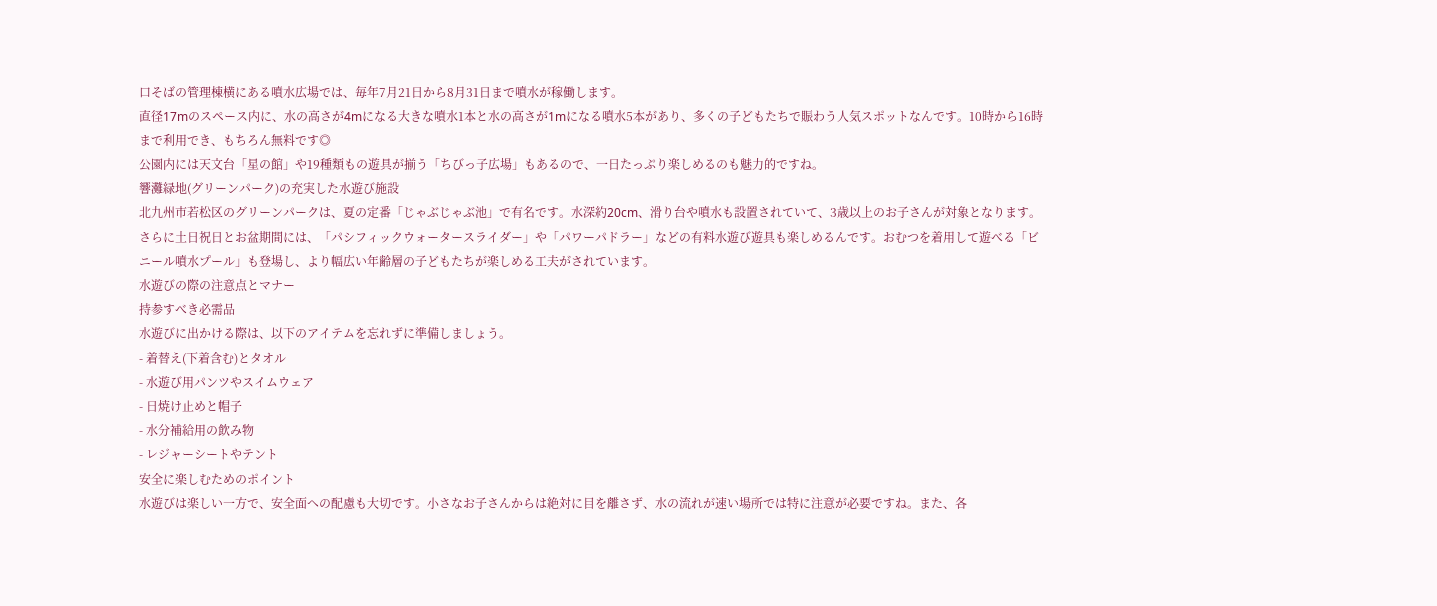口そばの管理棟横にある噴水広場では、毎年7月21日から8月31日まで噴水が稼働します。
直径17mのスペース内に、水の高さが4mになる大きな噴水1本と水の高さが1mになる噴水5本があり、多くの子どもたちで賑わう人気スポットなんです。10時から16時まで利用でき、もちろん無料です◎
公園内には天文台「星の館」や19種類もの遊具が揃う「ちびっ子広場」もあるので、一日たっぷり楽しめるのも魅力的ですね。
響灘緑地(グリーンパーク)の充実した水遊び施設
北九州市若松区のグリーンパークは、夏の定番「じゃぶじゃぶ池」で有名です。水深約20cm、滑り台や噴水も設置されていて、3歳以上のお子さんが対象となります。
さらに土日祝日とお盆期間には、「パシフィックウォータースライダー」や「パワーパドラー」などの有料水遊び遊具も楽しめるんです。おむつを着用して遊べる「ビニール噴水プール」も登場し、より幅広い年齢層の子どもたちが楽しめる工夫がされています。
水遊びの際の注意点とマナー
持参すべき必需品
水遊びに出かける際は、以下のアイテムを忘れずに準備しましょう。
- 着替え(下着含む)とタオル
- 水遊び用パンツやスイムウェア
- 日焼け止めと帽子
- 水分補給用の飲み物
- レジャーシートやテント
安全に楽しむためのポイント
水遊びは楽しい一方で、安全面への配慮も大切です。小さなお子さんからは絶対に目を離さず、水の流れが速い場所では特に注意が必要ですね。また、各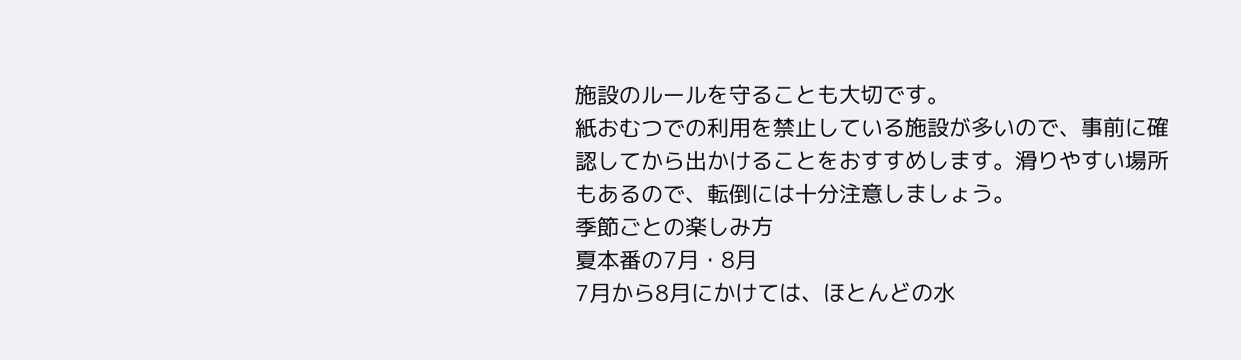施設のルールを守ることも大切です。
紙おむつでの利用を禁止している施設が多いので、事前に確認してから出かけることをおすすめします。滑りやすい場所もあるので、転倒には十分注意しましょう。
季節ごとの楽しみ方
夏本番の7月・8月
7月から8月にかけては、ほとんどの水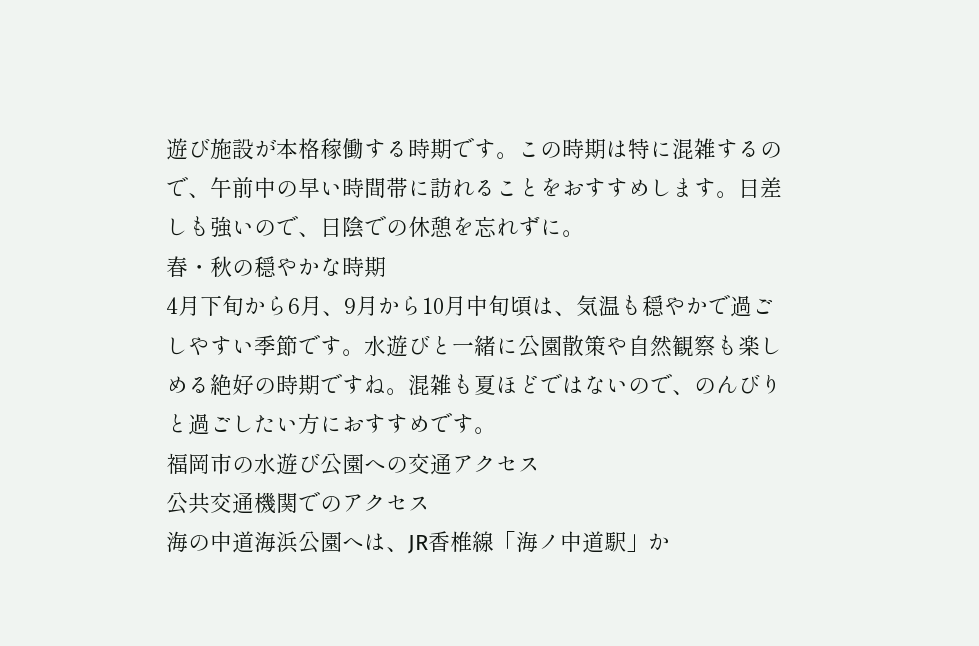遊び施設が本格稼働する時期です。この時期は特に混雑するので、午前中の早い時間帯に訪れることをおすすめします。日差しも強いので、日陰での休憩を忘れずに。
春・秋の穏やかな時期
4月下旬から6月、9月から10月中旬頃は、気温も穏やかで過ごしやすい季節です。水遊びと一緒に公園散策や自然観察も楽しめる絶好の時期ですね。混雑も夏ほどではないので、のんびりと過ごしたい方におすすめです。
福岡市の水遊び公園への交通アクセス
公共交通機関でのアクセス
海の中道海浜公園へは、JR香椎線「海ノ中道駅」か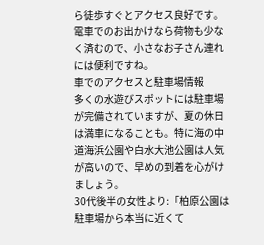ら徒歩すぐとアクセス良好です。電車でのお出かけなら荷物も少なく済むので、小さなお子さん連れには便利ですね。
車でのアクセスと駐車場情報
多くの水遊びスポットには駐車場が完備されていますが、夏の休日は満車になることも。特に海の中道海浜公園や白水大池公園は人気が高いので、早めの到着を心がけましょう。
30代後半の女性より:「柏原公園は駐車場から本当に近くて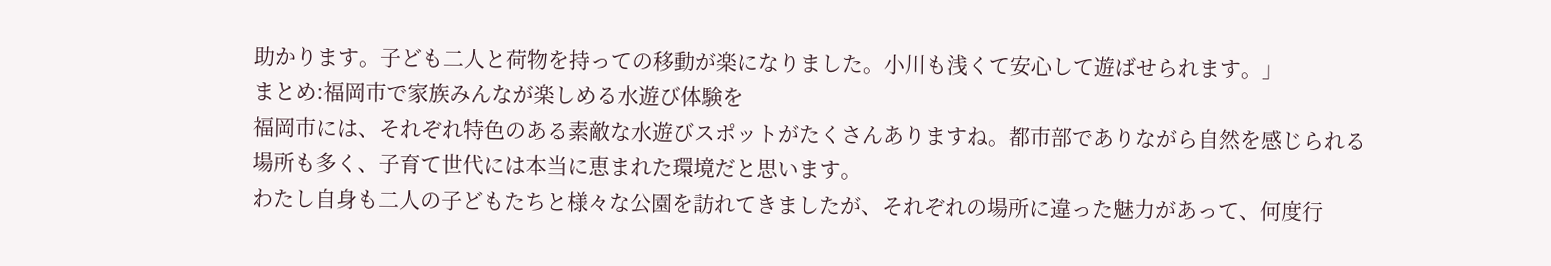助かります。子ども二人と荷物を持っての移動が楽になりました。小川も浅くて安心して遊ばせられます。」
まとめ:福岡市で家族みんなが楽しめる水遊び体験を
福岡市には、それぞれ特色のある素敵な水遊びスポットがたくさんありますね。都市部でありながら自然を感じられる場所も多く、子育て世代には本当に恵まれた環境だと思います。
わたし自身も二人の子どもたちと様々な公園を訪れてきましたが、それぞれの場所に違った魅力があって、何度行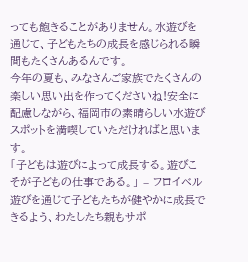っても飽きることがありません。水遊びを通じて、子どもたちの成長を感じられる瞬間もたくさんあるんです。
今年の夏も、みなさんご家族でたくさんの楽しい思い出を作ってくださいね!安全に配慮しながら、福岡市の素晴らしい水遊びスポットを満喫していただければと思います。
「子どもは遊びによって成長する。遊びこそが子どもの仕事である。」 – フロイベル
遊びを通じて子どもたちが健やかに成長できるよう、わたしたち親もサポ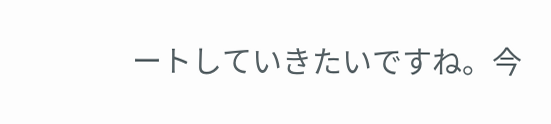ートしていきたいですね。今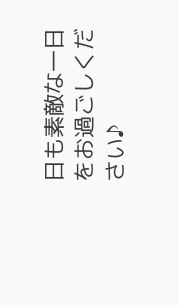日も素敵な一日をお過ごしください♪